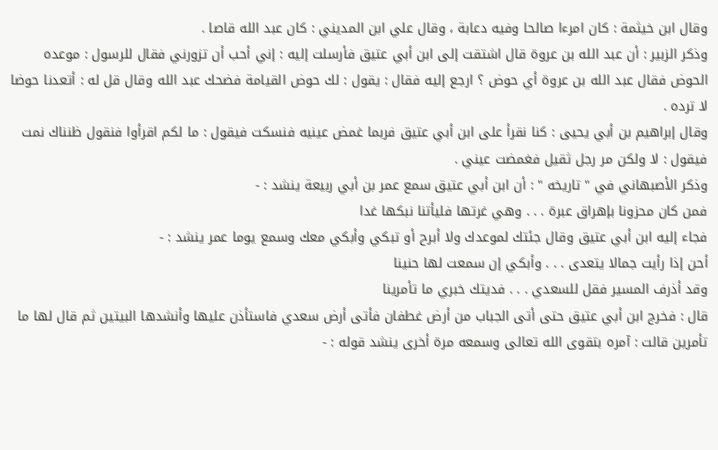وقال ابن خيثمة : كان امرءا صالحا وفيه دعابة ، وقال علي ابن المديني : كان عبد الله قاصا .
وذكر الزبير : أن عبد الله بن عروة قال اشتقت إلى ابن أبي عتيق فأرسلت إليه : إني أحب أن تزورني فقال للرسول : موعده الحوض فقال عبد الله بن عروة أي حوض ؟ ارجع إليه فقال : يقول : لك حوض القيامة فضحك عبد الله وقال قل له : أتعدنا حوضا لا ترده .
وقال إبراهيم بن أبي يحيى : كنا نقرأ على ابن أبي عتيق فربما غمض عينيه فنسكت فيقول : ما لكم اقرأوا فنقول ظنناك نمت فيقول : لا ولكن مر رجل ثقيل فغمضت عيني .
وذكر الأصبهاني في " تاريخه " : أن ابن أبي عتيق سمع عمر بن أبي ربيعة ينشد : -
فمن كان محزونا بإهراق عبرة . . . وهي غرتها فليأتنا نبكها غدا
فجاء إليه ابن أبي عتيق وقال جئتك لموعدك ولا أبرح أو تبكي وأبكي معك وسمع يوما عمر ينشد : -
أحن إذا رأيت جمالا يتعدى . . . وأبكي إن سمعت لها حنينا
وقد أذرف المسير فقل للسعدي . . . فديتك خبري ما تأمرينا
قال : فخرج ابن أبي عتيق حتى أتى الجباب من أرض غطفان فأتى أرض سعدي فاستأذن عليها وأنشدها البيتين ثم قال لها ما تأمرين قالت : آمره بتقوى الله تعالى وسمعه مرة أخرى ينشد قوله : -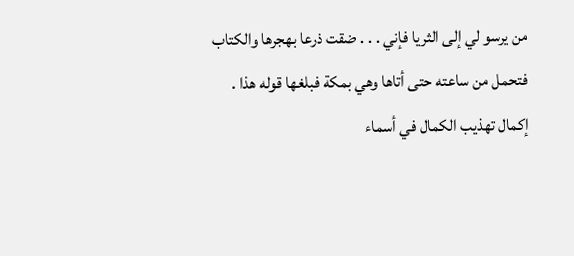من يرسو لي إلى الثريا فإني . . . ضقت ذرعا بهجرها والكتاب
فتحمل من ساعته حتى أتاها وهي بمكة فبلغها قوله هذا .
إكمال تهذيب الكمال في أسماء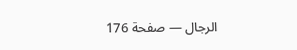الرجال — صفحة 176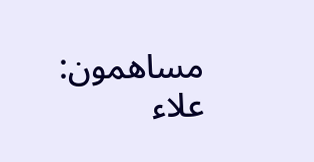مساهمون: علاء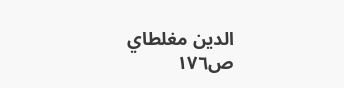الدين مغلطاي
ص١٧٦